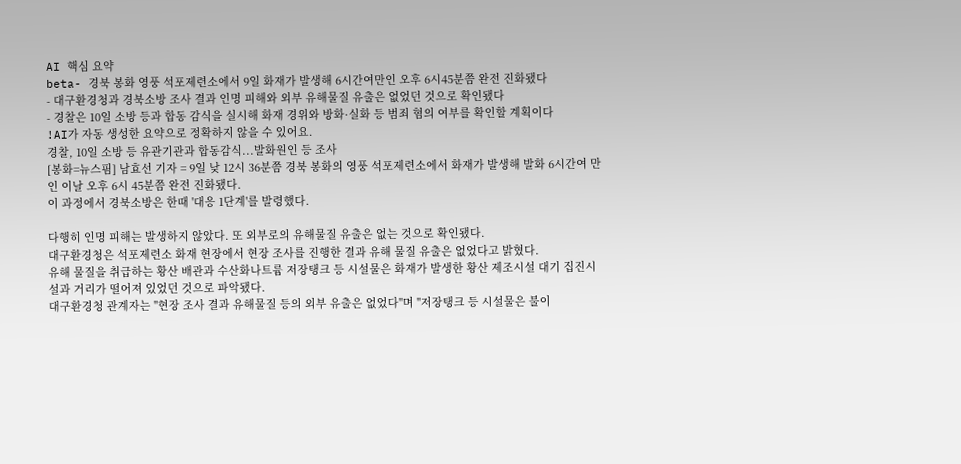AI 핵심 요약
beta- 경북 봉화 영풍 석포제련소에서 9일 화재가 발생해 6시간여만인 오후 6시45분쯤 완전 진화됐다
- 대구환경청과 경북소방 조사 결과 인명 피해와 외부 유해물질 유출은 없었던 것으로 확인됐다
- 경찰은 10일 소방 등과 합동 감식을 실시해 화재 경위와 방화·실화 등 범죄 혐의 여부를 확인할 계획이다
!AI가 자동 생성한 요약으로 정확하지 않을 수 있어요.
경찰, 10일 소방 등 유관기관과 합동감식...발화원인 등 조사
[봉화=뉴스핌] 남효선 기자 = 9일 낮 12시 36분쯤 경북 봉화의 영풍 석포제련소에서 화재가 발생해 발화 6시간여 만인 이날 오후 6시 45분쯤 완전 진화됐다.
이 과정에서 경북소방은 한때 '대응 1단계'를 발령했다.

다행히 인명 피해는 발생하지 않았다. 또 외부로의 유해물질 유출은 없는 것으로 확인됐다.
대구환경청은 석포제련소 화재 현장에서 현장 조사를 진행한 결과 유해 물질 유출은 없었다고 밝혔다.
유해 물질을 취급하는 황산 배관과 수산화나트륨 저장탱크 등 시설물은 화재가 발생한 황산 제조시설 대기 집진시설과 거리가 떨어져 있었던 것으로 파악됐다.
대구환경청 관계자는 "현장 조사 결과 유해물질 등의 외부 유출은 없었다"며 "저장탱크 등 시설물은 불이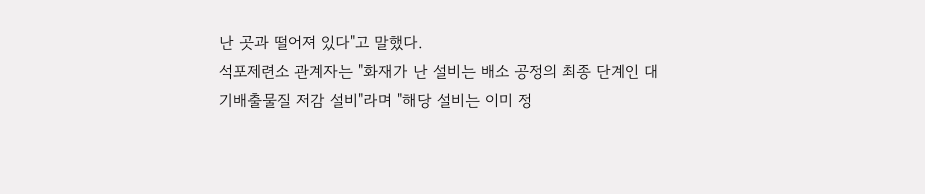난 곳과 떨어져 있다"고 말했다.
석포제련소 관계자는 "화재가 난 설비는 배소 공정의 최종 단계인 대기배출물질 저감 설비"라며 "해당 설비는 이미 정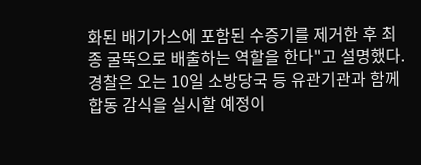화된 배기가스에 포함된 수증기를 제거한 후 최종 굴뚝으로 배출하는 역할을 한다"고 설명했다.
경찰은 오는 10일 소방당국 등 유관기관과 함께 합동 감식을 실시할 예정이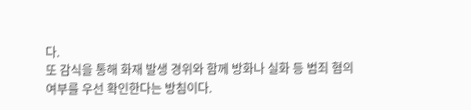다.
또 감식을 통해 화재 발생 경위와 함께 방화나 실화 등 범죄 혐의 여부를 우선 확인한다는 방침이다.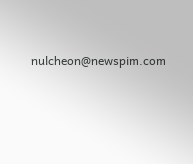nulcheon@newspim.com